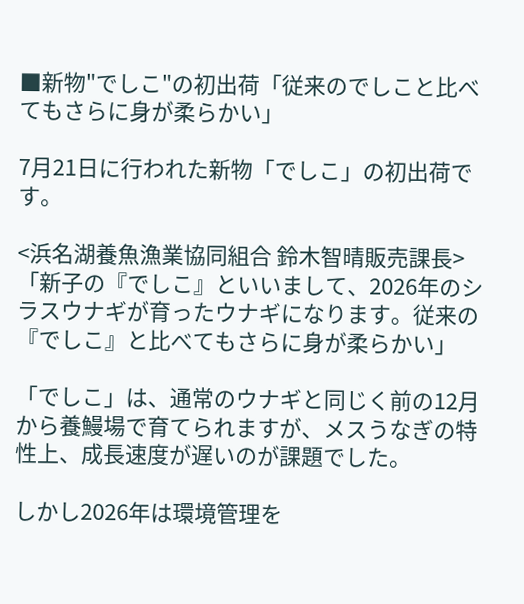■新物"でしこ"の初出荷「従来のでしこと比べてもさらに身が柔らかい」

7月21日に行われた新物「でしこ」の初出荷です。

<浜名湖養魚漁業協同組合 鈴木智晴販売課長>
「新子の『でしこ』といいまして、2026年のシラスウナギが育ったウナギになります。従来の『でしこ』と比べてもさらに身が柔らかい」

「でしこ」は、通常のウナギと同じく前の12月から養鰻場で育てられますが、メスうなぎの特性上、成長速度が遅いのが課題でした。

しかし2026年は環境管理を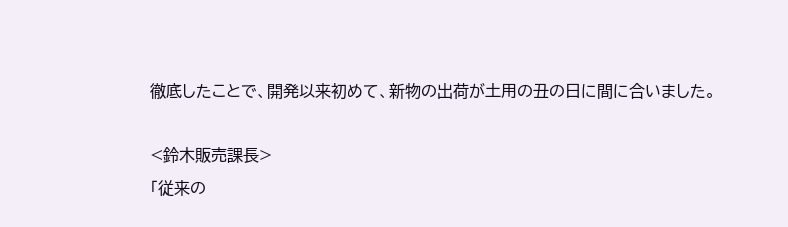徹底したことで、開発以来初めて、新物の出荷が土用の丑の日に間に合いました。

<鈴木販売課長>
「従来の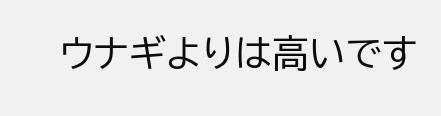ウナギよりは高いです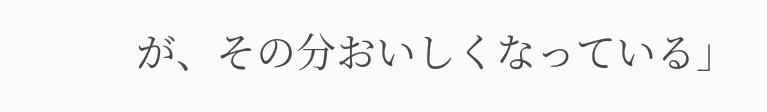が、その分おいしくなっている」